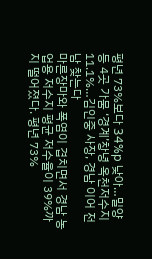평년 73%보다 34%p 낮아…밀양 등 4곳 가뭄 ‘경계’창녕 옥천저수지 11.1%…김인중 사장, 경남 이어 전남 찾는다
마른장마와 폭염이 겹치면서 경남 농업용 저수지 평균 저수율이 39%까지 떨어졌다. 평년 73%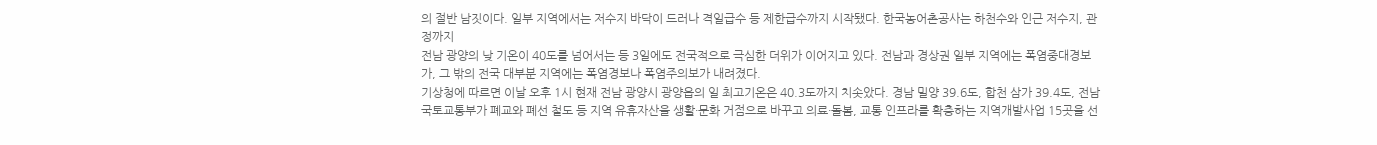의 절반 남짓이다. 일부 지역에서는 저수지 바닥이 드러나 격일급수 등 제한급수까지 시작됐다. 한국농어촌공사는 하천수와 인근 저수지, 관정까지
전남 광양의 낮 기온이 40도를 넘어서는 등 3일에도 전국적으로 극심한 더위가 이어지고 있다. 전남과 경상권 일부 지역에는 폭염중대경보가, 그 밖의 전국 대부분 지역에는 폭염경보나 폭염주의보가 내려졌다.
기상청에 따르면 이날 오후 1시 현재 전남 광양시 광양읍의 일 최고기온은 40.3도까지 치솟았다. 경남 밀양 39.6도, 합천 삼가 39.4도, 전남
국토교통부가 폐교와 폐선 철도 등 지역 유휴자산을 생활·문화 거점으로 바꾸고 의료·돌봄, 교통 인프라를 확충하는 지역개발사업 15곳을 선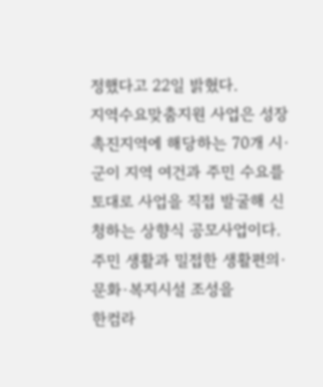정했다고 22일 밝혔다.
지역수요맞춤지원 사업은 성장촉진지역에 해당하는 70개 시·군이 지역 여건과 주민 수요를 토대로 사업을 직접 발굴해 신청하는 상향식 공모사업이다. 주민 생활과 밀접한 생활편의·문화·복지시설 조성을
한컴라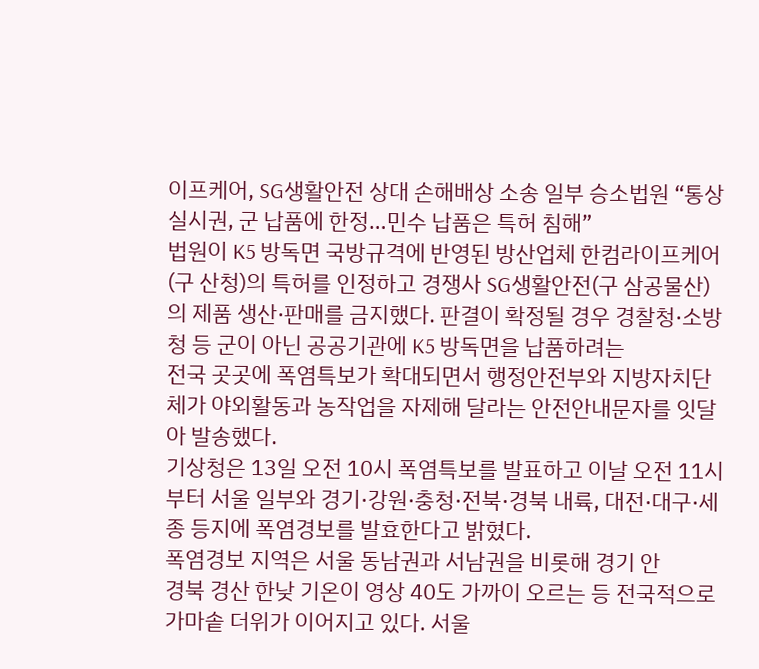이프케어, SG생활안전 상대 손해배상 소송 일부 승소법원 “통상실시권, 군 납품에 한정…민수 납품은 특허 침해”
법원이 K5 방독면 국방규격에 반영된 방산업체 한컴라이프케어(구 산청)의 특허를 인정하고 경쟁사 SG생활안전(구 삼공물산)의 제품 생산·판매를 금지했다. 판결이 확정될 경우 경찰청·소방청 등 군이 아닌 공공기관에 K5 방독면을 납품하려는
전국 곳곳에 폭염특보가 확대되면서 행정안전부와 지방자치단체가 야외활동과 농작업을 자제해 달라는 안전안내문자를 잇달아 발송했다.
기상청은 13일 오전 10시 폭염특보를 발표하고 이날 오전 11시부터 서울 일부와 경기·강원·충청·전북·경북 내륙, 대전·대구·세종 등지에 폭염경보를 발효한다고 밝혔다.
폭염경보 지역은 서울 동남권과 서남권을 비롯해 경기 안
경북 경산 한낮 기온이 영상 40도 가까이 오르는 등 전국적으로 가마솥 더위가 이어지고 있다. 서울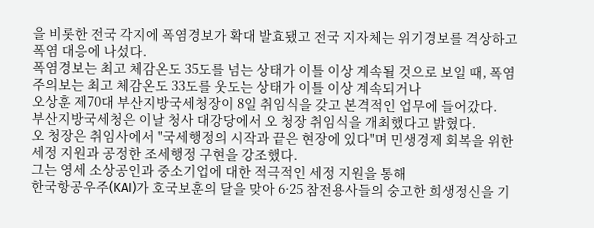을 비롯한 전국 각지에 폭염경보가 확대 발효됐고 전국 지자체는 위기경보를 격상하고 폭염 대응에 나섰다.
폭염경보는 최고 체감온도 35도를 넘는 상태가 이틀 이상 계속될 것으로 보일 때, 폭염주의보는 최고 체감온도 33도를 웃도는 상태가 이틀 이상 계속되거나
오상훈 제70대 부산지방국세청장이 8일 취임식을 갖고 본격적인 업무에 들어갔다.
부산지방국세청은 이날 청사 대강당에서 오 청장 취임식을 개최했다고 밝혔다.
오 청장은 취임사에서 "국세행정의 시작과 끝은 현장에 있다"며 민생경제 회복을 위한 세정 지원과 공정한 조세행정 구현을 강조했다.
그는 영세 소상공인과 중소기업에 대한 적극적인 세정 지원을 통해
한국항공우주(KAI)가 호국보훈의 달을 맞아 6·25 참전용사들의 숭고한 희생정신을 기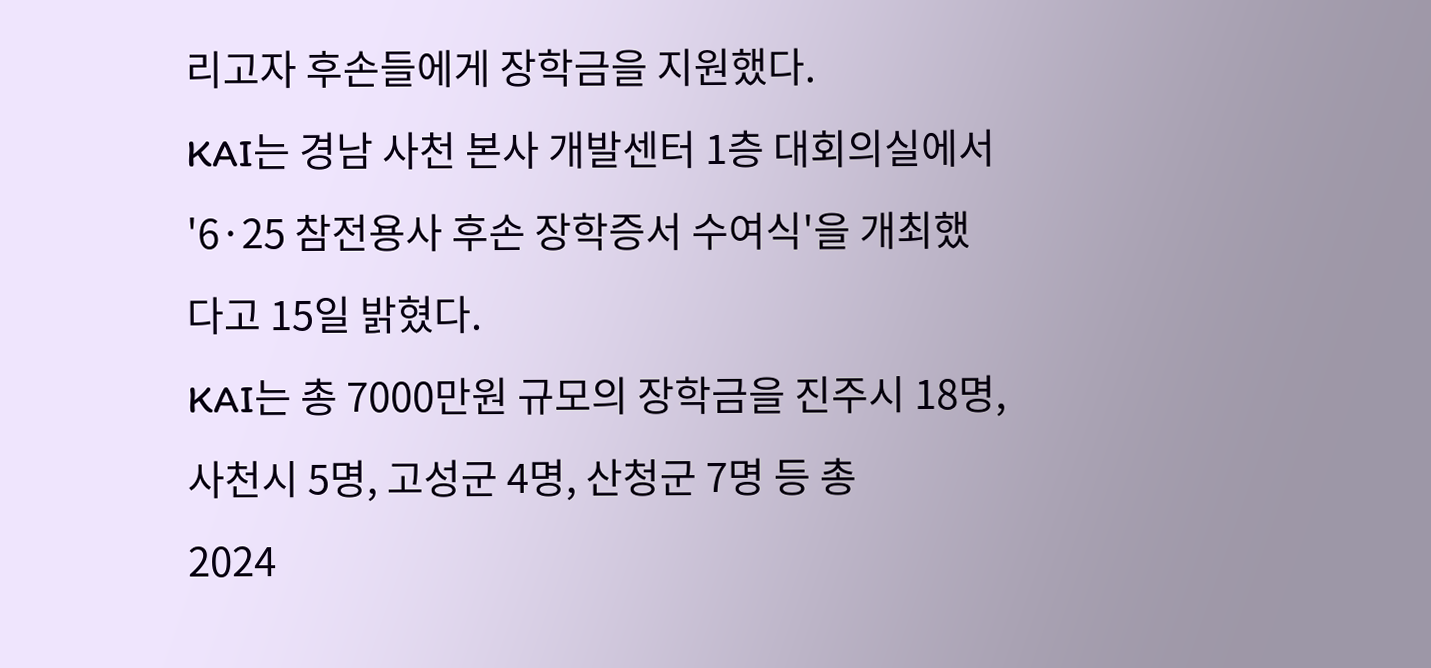리고자 후손들에게 장학금을 지원했다.
KAI는 경남 사천 본사 개발센터 1층 대회의실에서 '6·25 참전용사 후손 장학증서 수여식'을 개최했다고 15일 밝혔다.
KAI는 총 7000만원 규모의 장학금을 진주시 18명, 사천시 5명, 고성군 4명, 산청군 7명 등 총
2024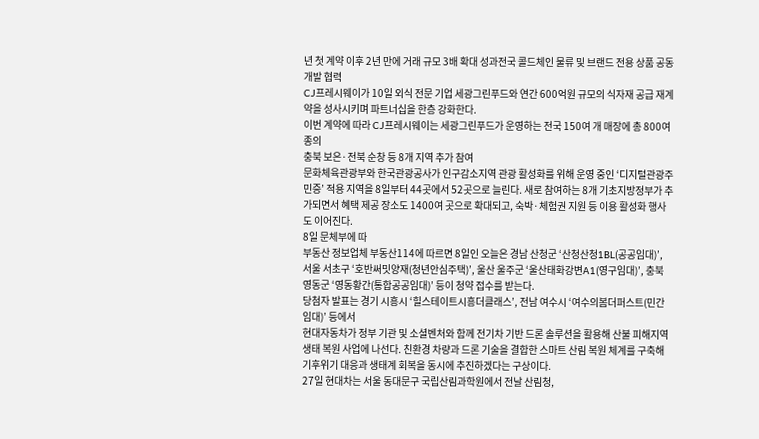년 첫 계약 이후 2년 만에 거래 규모 3배 확대 성과전국 콜드체인 물류 및 브랜드 전용 상품 공동 개발 협력
CJ프레시웨이가 10일 외식 전문 기업 세광그린푸드와 연간 600억원 규모의 식자재 공급 재계약을 성사시키며 파트너십을 한층 강화한다.
이번 계약에 따라 CJ프레시웨이는 세광그린푸드가 운영하는 전국 150여 개 매장에 총 800여 종의
충북 보은·전북 순창 등 8개 지역 추가 참여
문화체육관광부와 한국관광공사가 인구감소지역 관광 활성화를 위해 운영 중인 ‘디지털관광주민증’ 적용 지역을 8일부터 44곳에서 52곳으로 늘린다. 새로 참여하는 8개 기초지방정부가 추가되면서 혜택 제공 장소도 1400여 곳으로 확대되고, 숙박·체험권 지원 등 이용 활성화 행사도 이어진다.
8일 문체부에 따
부동산 정보업체 부동산114에 따르면 8일인 오늘은 경남 산청군 ‘산청산청1BL(공공임대)’, 서울 서초구 ‘호반써밋양재(청년안심주택)’, 울산 울주군 ‘울산태화강변A1(영구임대)’, 충북 영동군 ‘영동황간(통합공공임대)’ 등이 청약 접수를 받는다.
당첨자 발표는 경기 시흥시 ‘힐스테이트시흥더클래스’, 전남 여수시 ‘여수의봄더퍼스트(민간임대)’ 등에서
현대자동차가 정부 기관 및 소셜벤처와 함께 전기차 기반 드론 솔루션을 활용해 산불 피해지역 생태 복원 사업에 나선다. 친환경 차량과 드론 기술을 결합한 스마트 산림 복원 체계를 구축해 기후위기 대응과 생태계 회복을 동시에 추진하겠다는 구상이다.
27일 현대차는 서울 동대문구 국립산림과학원에서 전날 산림청,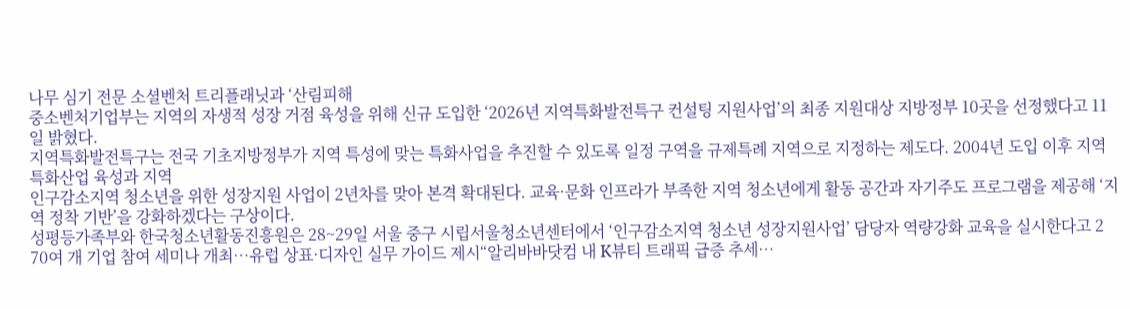나무 심기 전문 소셜벤처 트리플래닛과 ‘산림피해
중소벤처기업부는 지역의 자생적 성장 거점 육성을 위해 신규 도입한 ‘2026년 지역특화발전특구 컨설팅 지원사업’의 최종 지원대상 지방정부 10곳을 선정했다고 11일 밝혔다.
지역특화발전특구는 전국 기초지방정부가 지역 특성에 맞는 특화사업을 추진할 수 있도록 일정 구역을 규제특례 지역으로 지정하는 제도다. 2004년 도입 이후 지역 특화산업 육성과 지역
인구감소지역 청소년을 위한 성장지원 사업이 2년차를 맞아 본격 확대된다. 교육·문화 인프라가 부족한 지역 청소년에게 활동 공간과 자기주도 프로그램을 제공해 ‘지역 정착 기반’을 강화하겠다는 구상이다.
성평등가족부와 한국청소년활동진흥원은 28~29일 서울 중구 시립서울청소년센터에서 ‘인구감소지역 청소년 성장지원사업’ 담당자 역량강화 교육을 실시한다고 2
70여 개 기업 참여 세미나 개최…유럽 상표·디자인 실무 가이드 제시“알리바바닷컴 내 K뷰티 트래픽 급증 추세…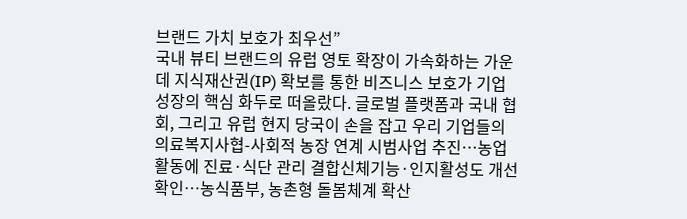브랜드 가치 보호가 최우선”
국내 뷰티 브랜드의 유럽 영토 확장이 가속화하는 가운데 지식재산권(IP) 확보를 통한 비즈니스 보호가 기업 성장의 핵심 화두로 떠올랐다. 글로벌 플랫폼과 국내 협회, 그리고 유럽 현지 당국이 손을 잡고 우리 기업들의
의료복지사협-사회적 농장 연계 시범사업 추진…농업활동에 진료·식단 관리 결합신체기능·인지활성도 개선 확인…농식품부, 농촌형 돌봄체계 확산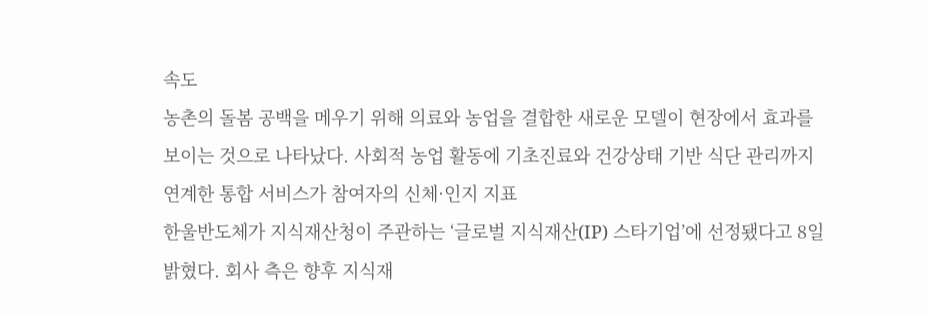속도
농촌의 돌봄 공백을 메우기 위해 의료와 농업을 결합한 새로운 모델이 현장에서 효과를 보이는 것으로 나타났다. 사회적 농업 활동에 기초진료와 건강상태 기반 식단 관리까지 연계한 통합 서비스가 참여자의 신체·인지 지표
한울반도체가 지식재산청이 주관하는 ‘글로벌 지식재산(IP) 스타기업’에 선정됐다고 8일 밝혔다. 회사 측은 향후 지식재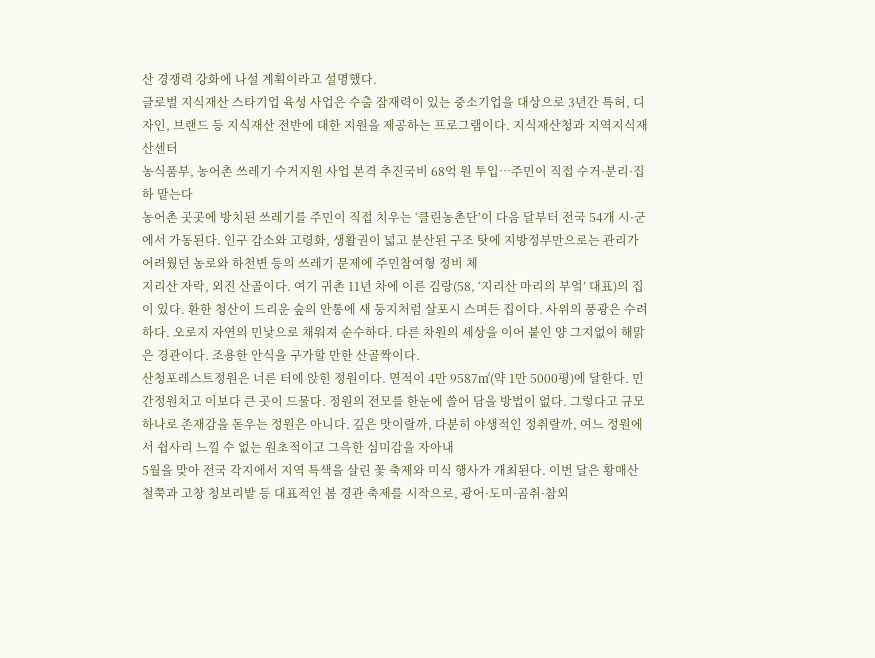산 경쟁력 강화에 나설 계획이라고 설명했다.
글로벌 지식재산 스타기업 육성 사업은 수출 잠재력이 있는 중소기업을 대상으로 3년간 특허, 디자인, 브랜드 등 지식재산 전반에 대한 지원을 제공하는 프로그램이다. 지식재산청과 지역지식재산센터
농식품부, 농어촌 쓰레기 수거지원 사업 본격 추진국비 68억 원 투입…주민이 직접 수거·분리·집하 맡는다
농어촌 곳곳에 방치된 쓰레기를 주민이 직접 치우는 ‘클린농촌단’이 다음 달부터 전국 54개 시·군에서 가동된다. 인구 감소와 고령화, 생활권이 넓고 분산된 구조 탓에 지방정부만으로는 관리가 어려웠던 농로와 하천변 등의 쓰레기 문제에 주민참여형 정비 체
지리산 자락, 외진 산골이다. 여기 귀촌 11년 차에 이른 김랑(58, ‘지리산 마리의 부엌’ 대표)의 집이 있다. 환한 청산이 드리운 숲의 안통에 새 둥지처럼 살포시 스며든 집이다. 사위의 풍광은 수려하다. 오로지 자연의 민낯으로 채워져 순수하다. 다른 차원의 세상을 이어 붙인 양 그지없이 해맑은 경관이다. 조용한 안식을 구가할 만한 산골짝이다.
산청포레스트정원은 너른 터에 앉힌 정원이다. 면적이 4만 9587㎡(약 1만 5000평)에 달한다. 민간정원치고 이보다 큰 곳이 드물다. 정원의 전모를 한눈에 쓸어 담을 방법이 없다. 그렇다고 규모 하나로 존재감을 돋우는 정원은 아니다. 깊은 맛이랄까, 다분히 야생적인 정취랄까, 여느 정원에서 쉽사리 느낄 수 없는 원초적이고 그윽한 심미감을 자아내
5월을 맞아 전국 각지에서 지역 특색을 살린 꽃 축제와 미식 행사가 개최된다. 이번 달은 황매산 철쭉과 고창 청보리밭 등 대표적인 봄 경관 축제를 시작으로, 광어·도미·곰취·참외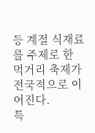등 계절 식재료를 주제로 한 먹거리 축제가 전국적으로 이어진다.
특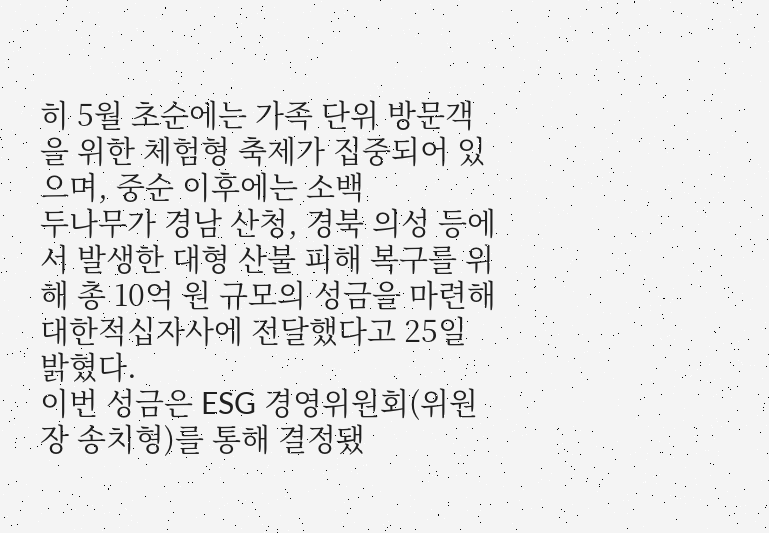히 5월 초순에는 가족 단위 방문객을 위한 체험형 축제가 집중되어 있으며, 중순 이후에는 소백
두나무가 경남 산청, 경북 의성 등에서 발생한 대형 산불 피해 복구를 위해 총 10억 원 규모의 성금을 마련해 대한적십자사에 전달했다고 25일 밝혔다.
이번 성금은 ESG 경영위원회(위원장 송치형)를 통해 결정됐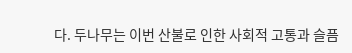다. 두나무는 이번 산불로 인한 사회적 고통과 슬픔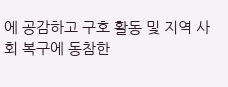에 공감하고 구호 활동 및 지역 사회 복구에 동참한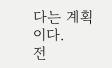다는 계획이다.
전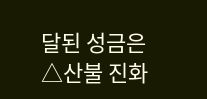달된 성금은 △산불 진화